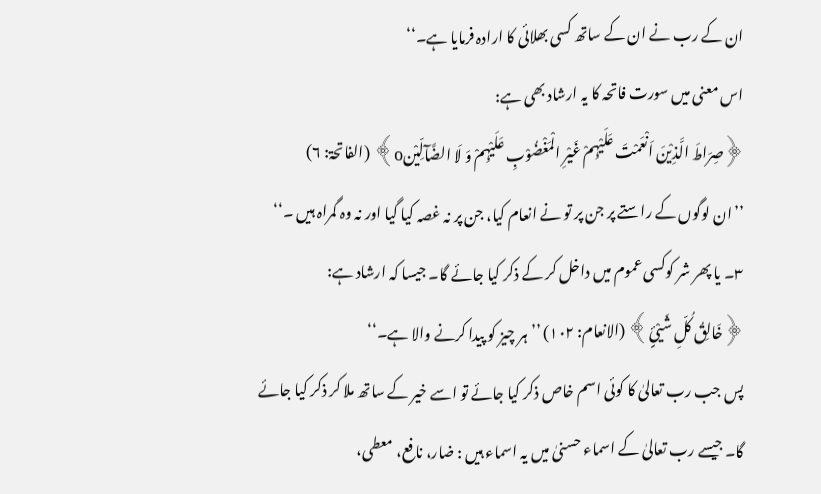ان کے رب نے ان کے ساتھ کسی بھلائی کا ارادہ فرمایا ہے۔‘‘
اس معنی میں سورت فاتحہ کا یہ ارشاد بھی ہے:
﴿صِرَاطَ الَّذِیْنَ اَنْعَمْتَ عَلَیْہِمْ غَیْرِ الْمَغْضُوْبِ عَلَیْہِمْ وَ لَا الضَّآلِّیْنo﴾ (الفاتحۃ: ۶)
’’ان لوگوں کے راستے پر جن پر تو نے انعام کیا، جن پر نہ غصہ کیا گیا اور نہ وہ گمراہ ہیں ۔‘‘
۳۔ یا پھر شر کوکسی عموم میں داخل کر کے ذکر کیا جائے گا۔ جیسا کہ ارشاد ہے:
﴿خَالِقُ کُلِّ شَیْئٍ﴾ (الانعام: ۱۰۲) ’’ہر چیز کو پیدا کرنے والا ہے۔‘‘
پس جب رب تعالیٰ کا کوئی اسم خاص ذکر کیا جائے تو اسے خیر کے ساتھ ملا کر ذکر کیا جائے گا۔ جیسے رب تعالیٰ کے اسماء حسنیٰ میں یہ اسماء ہیں : ضار، نافع، معطی،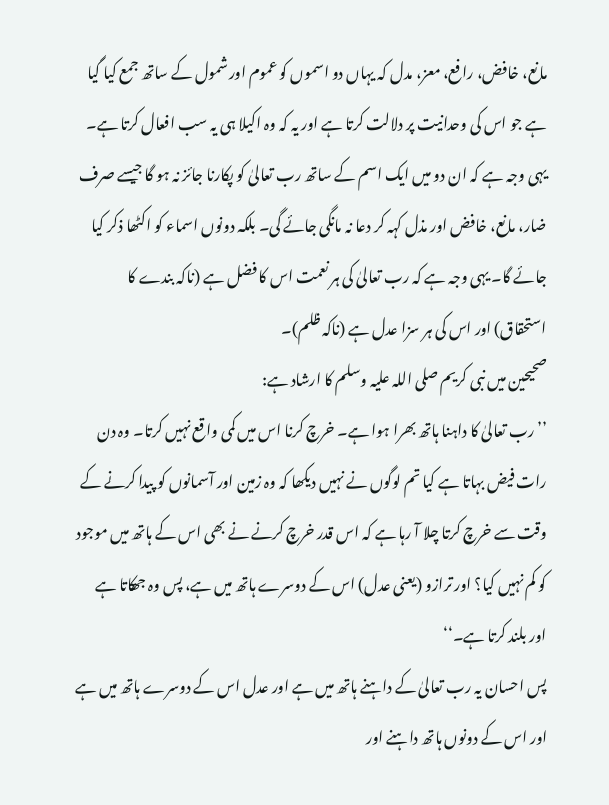مانع، خافض، رافع، معز، مدل کہ یہاں دو اسموں کو عموم اور شمول کے ساتھ جمع کیا گیا ہے جو اس کی وحدانیت پر دلالت کرتا ہے اور یہ کہ وہ اکیلا ہی یہ سب افعال کرتا ہے۔ یہی وجہ ہے کہ ان دو میں ایک اسم کے ساتھ رب تعالیٰ کو پکارنا جائز نہ ہو گا جیسے صرف ضار، مانع، خافض اور مذل کہہ کر دعا نہ مانگی جائے گی۔ بلکہ دونوں اسماء کو اکٹھا ذکر کیا جائے گا۔ یہی وجہ ہے کہ رب تعالیٰ کی ہر نعمت اس کا فضل ہے (ناکہ بندے کا استحقاق) اور اس کی ہر سزا عدل ہے (ناکہ ظلم)۔
صحیحین میں نبی کریم صلی اللہ علیہ وسلم کا ارشاد ہے:
’’رب تعالیٰ کا داہنا ہاتھ بھرا ہوا ہے۔ خرچ کرنا اس میں کمی واقع نہیں کرتا۔ وہ دن رات فیض بہاتا ہے کیا تم لوگوں نے نہیں دیکھا کہ وہ زمین اور آسمانوں کو پیدا کرنے کے وقت سے خرچ کرتا چلا آ رہا ہے کہ اس قدر خرچ کرنے نے بھی اس کے ہاتھ میں موجود کو کم نہیں کیا؟ اور ترازو (یعنی عدل) اس کے دوسرے ہاتھ میں ہے، پس وہ جھکاتا ہے اور بلند کرتا ہے۔‘‘
پس احسان یہ رب تعالیٰ کے داہنے ہاتھ میں ہے اور عدل اس کے دوسرے ہاتھ میں ہے اور اس کے دونوں ہاتھ داہنے اور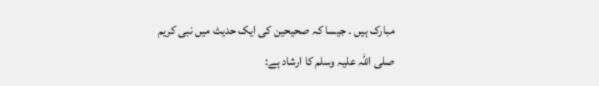مبارک ہیں ۔ جیسا کہ صحیحین کی ایک حدیث میں نبی کریم صلی اللہ علیہ وسلم کا ارشاد ہے: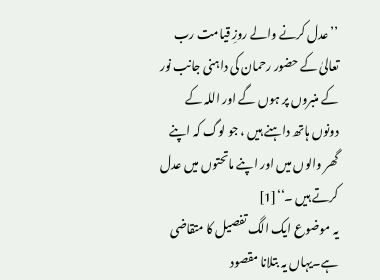’’عدل کرنے والے روزِ قیامت رب تعالیٰ کے حضور رحمان کی داہنی جانب نور کے منبروں پر ہوں گے اور اللہ کے دونوں ہاتھ داہنے ہیں ، جو لوگ کہ اپنے گھر والوں میں اور اپنے ماتحتوں میں عدل کرتے ہیں ۔‘‘[1]
یہ موضوع ایک الگ تفصیل کا متقاضی ہے۔یہاں یہ بتلانا مقصود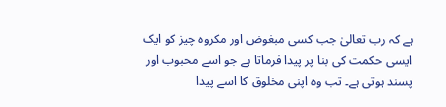ہے کہ رب تعالیٰ جب کسی مبغوض اور مکروہ چیز کو ایک ایسی حکمت کی بنا پر پیدا فرماتا ہے جو اسے محبوب اور پسند ہوتی ہے۔ تب وہ اپنی مخلوق کا اسے پیدا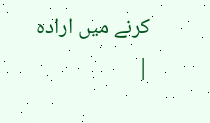کرنے میں ارادہ
|